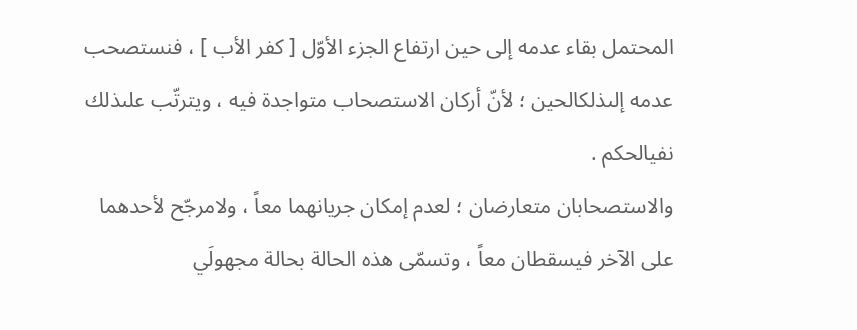المحتمل بقاء عدمه إلى حين ارتفاع الجزء الأوّل [ كفر الأب ] ، فنستصحب عدمه إلىذلكالحين ؛ لأنّ أركان الاستصحاب متواجدة فيه ، ويترتّب علىذلك نفيالحكم .
والاستصحابان متعارضان ؛ لعدم إمكان جريانهما معاً ، ولامرجّح لأحدهما على الآخر فيسقطان معاً ، وتسمّى هذه الحالة بحالة مجهولَي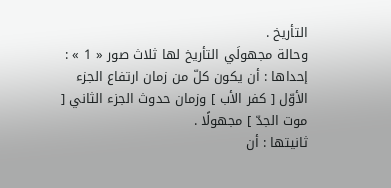التأريخ .
وحالة مجهولَي التأريخ لها ثلاث صور « 1 » :
إحداها : أن يكون كلّ من زمان ارتفاع الجزء الأوّل [ كفر الأب ] وزمان حدوث الجزء الثاني [ موت الجدّ ] مجهولًا .
ثانيتها : أن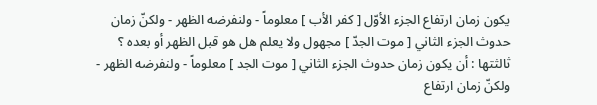يكون زمان ارتفاع الجزء الأوّل [ كفر الأب ] معلوماً - ولنفرضه الظهر - ولكنّ زمان حدوث الجزء الثاني [ موت الجدّ ] مجهول ولا يعلم هل هو قبل الظهر أو بعده ؟
ثالثتها : أن يكون زمان حدوث الجزء الثاني [ موت الجد ] معلوماً - ولنفرضه الظهر - ولكنّ زمان ارتفاع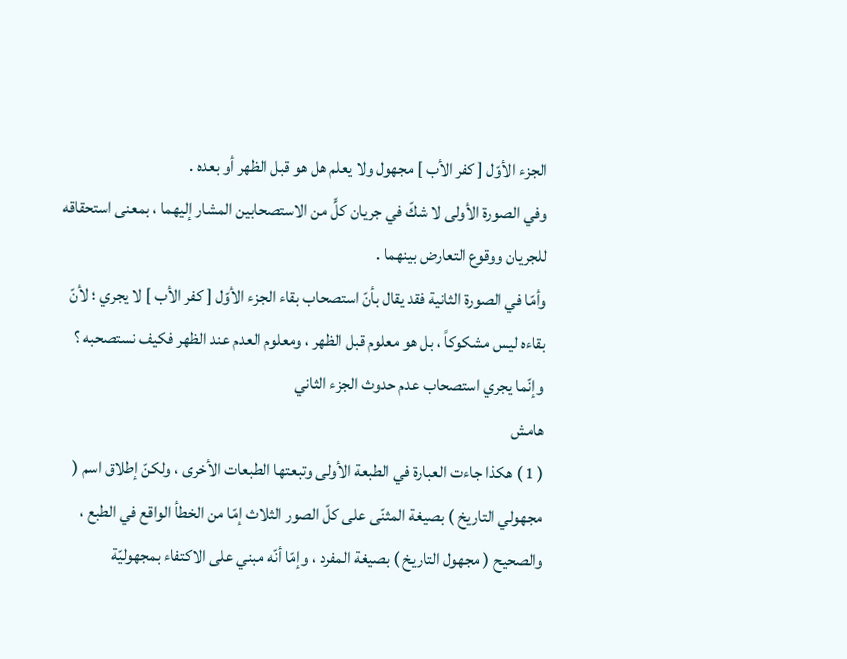الجزء الأوّل [ كفر الأب ] مجهول ولا يعلم هل هو قبل الظهر أو بعده .
وفي الصورة الأولى لا شكّ في جريان كلٍّ من الاستصحابين المشار إليهما ، بمعنى استحقاقه للجريان ووقوع التعارض بينهما .
وأمّا في الصورة الثانية فقد يقال بأنّ استصحاب بقاء الجزء الأوّل [ كفر الأب ] لا يجري ؛ لأنّ بقاءه ليس مشكوكاً ، بل هو معلوم قبل الظهر ، ومعلوم العدم عند الظهر فكيف نستصحبه ؟ وإنّما يجري استصحاب عدم حدوث الجزء الثاني
هامش
( 1 ) هكذا جاءت العبارة في الطبعة الأولى وتبعتها الطبعات الأخرى ، ولكنّ إطلاق اسم ( مجهولي التاريخ ) بصيغة المثنّى على كلّ الصور الثلاث إمّا من الخطأ الواقع في الطبع ، والصحيح ( مجهول التاريخ ) بصيغة المفرد ، وإمّا أنّه مبني على الاكتفاء بمجهوليّة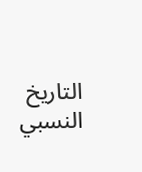التاريخ النسبي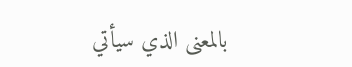بالمعنى الذي سيأتي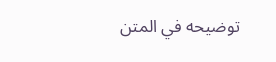توضيحه في المتن